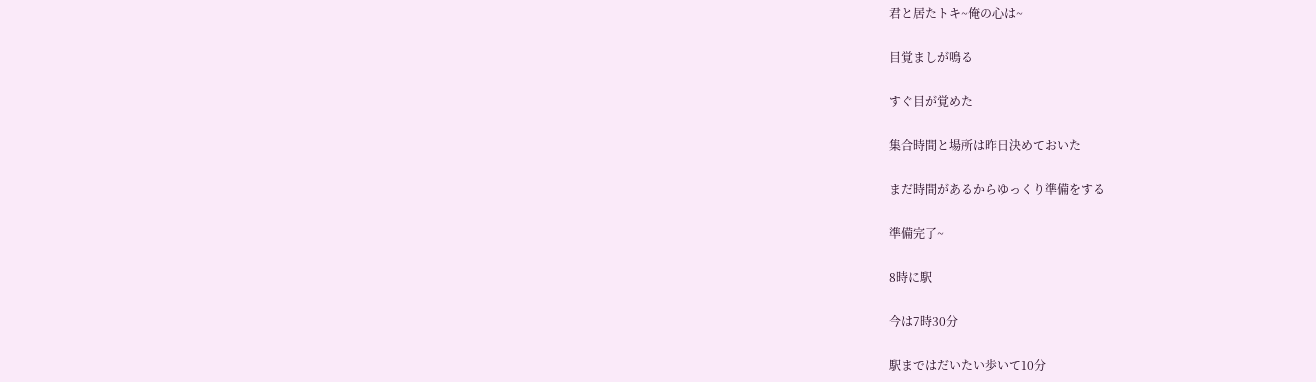君と居たトキ~俺の心は~

目覚ましが鳴る

すぐ目が覚めた

集合時間と場所は昨日決めておいた

まだ時間があるからゆっくり準備をする

準備完了~

8時に駅

今は7時30分

駅まではだいたい歩いて10分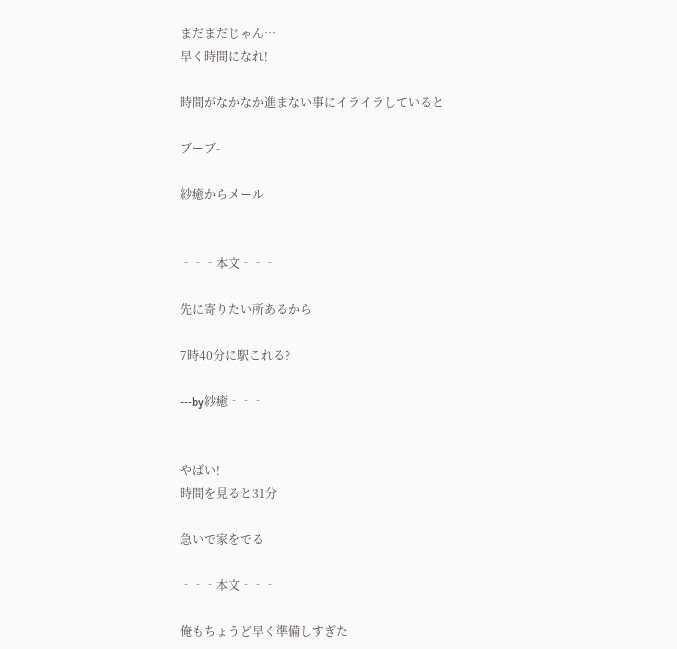まだまだじゃん…
早く時間になれ!

時間がなかなか進まない事にイライラしていると

ブーブ-

紗癒からメール


‐‐‐本文‐‐‐

先に寄りたい所あるから

7時40分に駅これる?

‐‐‐by紗癒‐‐‐


やばい!
時間を見ると31分

急いで家をでる

‐‐‐本文‐‐‐

俺もちょうど早く準備しすぎた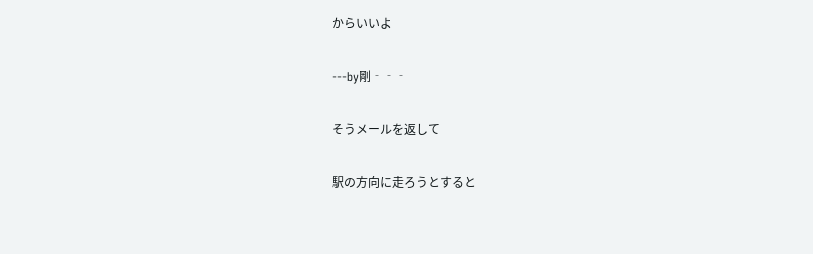からいいよ

‐‐‐by剛‐‐‐

そうメールを返して

駅の方向に走ろうとすると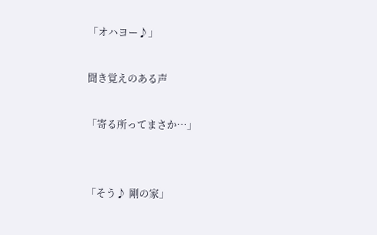「オハヨー♪」

聞き覚えのある声

「寄る所ってまさか…」


「そう♪ 剛の家」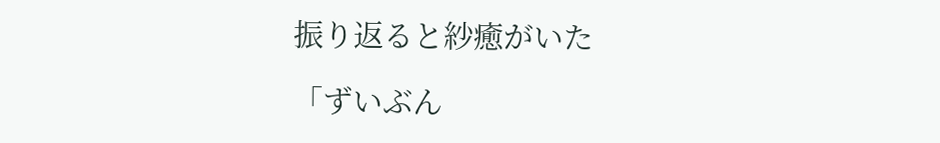振り返ると紗癒がいた

「ずいぶん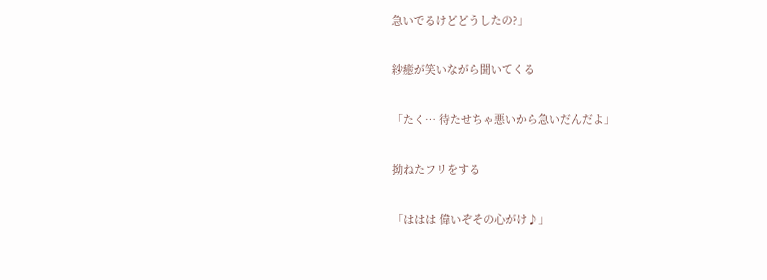急いでるけどどうしたの?」

紗癒が笑いながら聞いてくる

「たく… 待たせちゃ悪いから急いだんだよ」

拗ねたフリをする

「ははは 偉いぞその心がけ♪」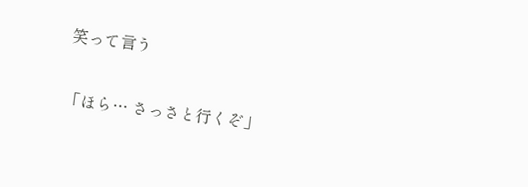笑って言う

「ほら… さっさと行くぞ」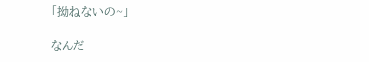「拗ねないの~」

なんだ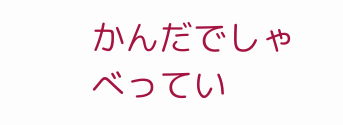かんだでしゃべってい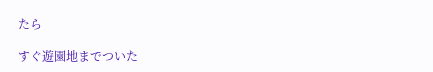たら

すぐ遊園地までついた